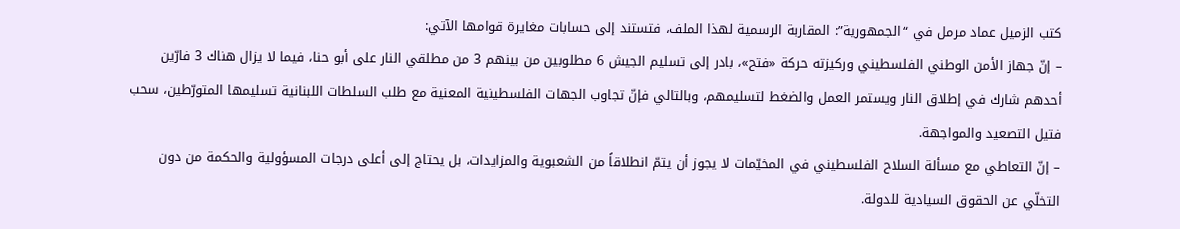كتب الزميل عماد مرمل في “الجمهورية”: المقاربة الرسمية لهذا الملف، فتستند إلى حسابات مغايرة قوامها الآتي:
– إنّ جهاز الأمن الوطني الفلسطيني وركيزته حركة «فتح»، بادر إلى تسليم الجيش 6 مطلوبين من بينهم 3 من مطلقي النار على أبو حنا، فيما لا يزال هناك 3 فارّين أحدهم شارك في إطلاق النار ويستمر العمل والضغط لتسليمهم، وبالتالي فإنّ تجاوب الجهات الفلسطينية المعنية مع طلب السلطات اللبنانية تسليمها المتورّطين، سحب فتيل التصعيد والمواجهة.
– إنّ التعاطي مع مسألة السلاح الفلسطيني في المخيّمات لا يجوز أن يتمّ انطلاقاً من الشعبوية والمزايدات، بل يحتاج إلى أعلى درجات المسؤولية والحكمة من دون التخلّي عن الحقوق السيادية للدولة.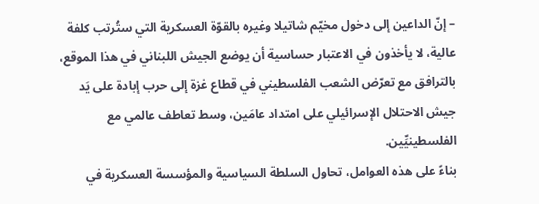– إنّ الداعين إلى دخول مخيّم شاتيلا وغيره بالقوّة العسكرية التي ستُرتب كلفة عالية، لا يأخذون في الاعتبار حساسية أن يوضع الجيش اللبناني في هذا الموقع، بالترافق مع تعرّض الشعب الفلسطيني في قطاع غزة إلى حرب إبادة على يَد جيش الاحتلال الإسرائيلي على امتداد عامَين، وسط تعاطف عالمي مع الفلسطينيِّين.
بناءً على هذه العوامل، تحاول السلطة السياسية والمؤسسة العسكرية في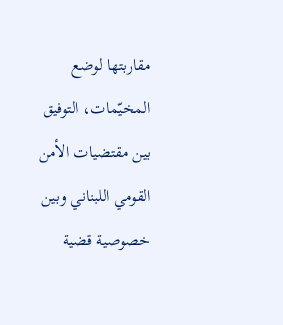مقاربتها لوضع المخيّمات، التوفيق بين مقتضيات الأمن القومي اللبناني وبين خصوصية قضية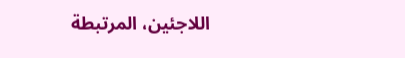اللاجئين، المرتبطة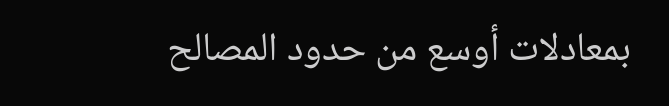بمعادلات أوسع من حدود المصالح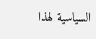السياسية لهذا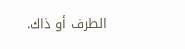الطرف أو ذاك.